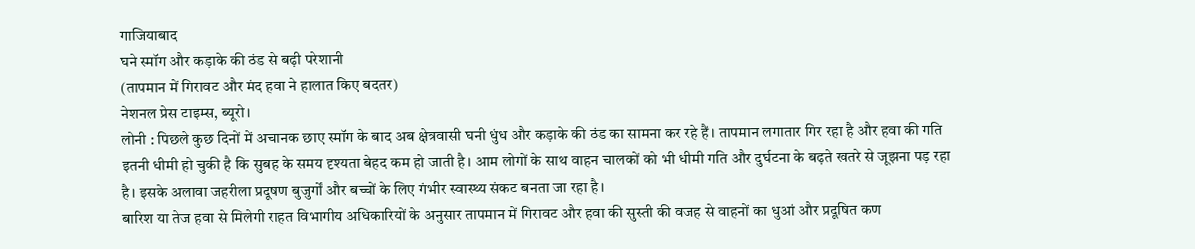गाजियाबाद
घने स्मॉग और कड़ाके की ठंड से बढ़ी परेशानी
(तापमान में गिरावट और मंद हवा ने हालात किए बदतर)
नेशनल प्रेस टाइम्स, ब्यूरो।
लोनी : पिछले कुछ दिनों में अचानक छाए स्मॉग के बाद अब क्षेत्रवासी घनी धुंध और कड़ाके की ठंड का सामना कर रहे हैं। तापमान लगातार गिर रहा है और हवा की गति इतनी धीमी हो चुकी है कि सुबह के समय दृश्यता बेहद कम हो जाती है। आम लोगों के साथ वाहन चालकों को भी धीमी गति और दुर्घटना के बढ़ते खतरे से जूझना पड़ रहा है। इसके अलावा जहरीला प्रदूषण बुजुर्गों और बच्चों के लिए गंभीर स्वास्थ्य संकट बनता जा रहा है।
बारिश या तेज हवा से मिलेगी राहत विभागीय अधिकारियों के अनुसार तापमान में गिरावट और हवा की सुस्ती की वजह से वाहनों का धुआं और प्रदूषित कण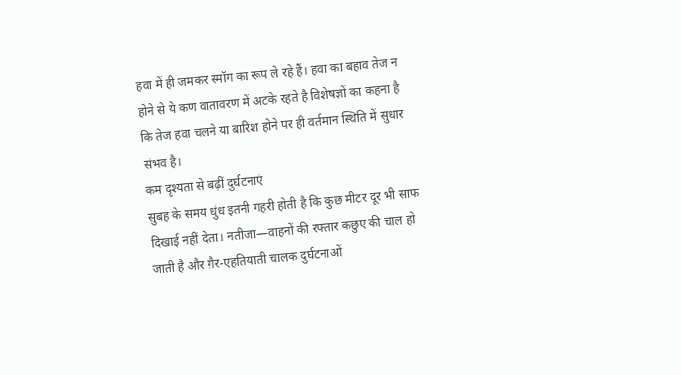हवा में ही जमकर स्मॉग का रूप ले रहे हैं। हवा का बहाव तेज न होने से ये कण वातावरण में अटके रहते है विशेषज्ञों का कहना है कि तेज हवा चलने या बारिश होने पर ही वर्तमान स्थिति में सुधार संभव है।
कम दृश्यता से बढ़ीं दुर्घटनाएं
सुबह के समय धुंध इतनी गहरी होती है कि कुछ मीटर दूर भी साफ दिखाई नहीं देता। नतीजा—वाहनों की रफ्तार कछुए की चाल हो जाती है और ग़ैर-एहतियाती चालक दुर्घटनाओं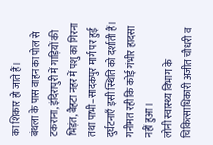का शिकार हो जाते हैं।
बंथला के पास वाहन का पोल से टकराना, इंदिरापुरी में गाड़ियों की भिड़ंत, बैहटा नहर में पशु का गिरना तथा पाभी–सादकपुर मार्ग पर हुई दुर्घटनाएँ इसी स्थिति को दर्शाती हैं। गनीमत रही कि कोई गंभीर हादसा नहीं हुआ।
लोनी स्वास्थ्य विभाग के चिकित्साधिकारी अजीत चौधरी व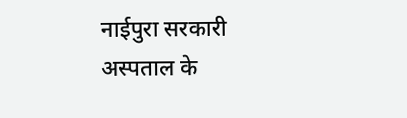नाईपुरा सरकारी अस्पताल के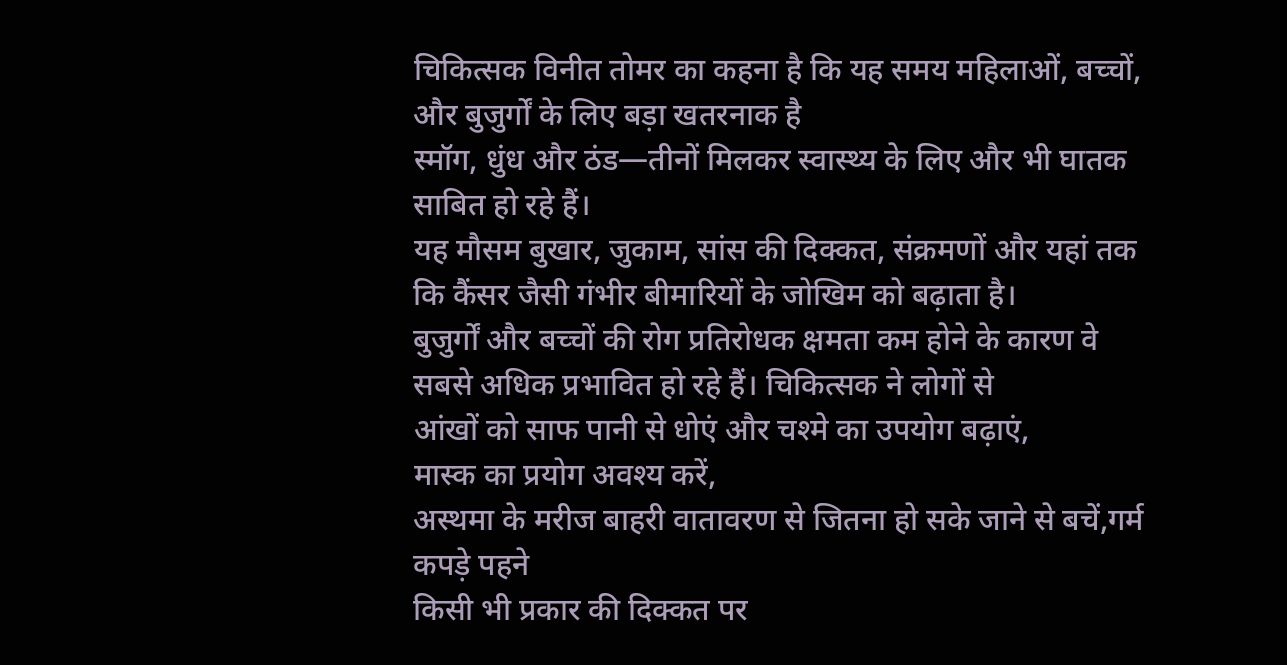चिकित्सक विनीत तोमर का कहना है कि यह समय महिलाओं, बच्चों, और बुजुर्गों के लिए बड़ा खतरनाक है
स्मॉग, धुंध और ठंड—तीनों मिलकर स्वास्थ्य के लिए और भी घातक साबित हो रहे हैं।
यह मौसम बुखार, जुकाम, सांस की दिक्कत, संक्रमणों और यहां तक कि कैंसर जैसी गंभीर बीमारियों के जोखिम को बढ़ाता है।
बुजुर्गों और बच्चों की रोग प्रतिरोधक क्षमता कम होने के कारण वे सबसे अधिक प्रभावित हो रहे हैं। चिकित्सक ने लोगों से
आंखों को साफ पानी से धोएं और चश्मे का उपयोग बढ़ाएं,
मास्क का प्रयोग अवश्य करें,
अस्थमा के मरीज बाहरी वातावरण से जितना हो सके जाने से बचें,गर्म कपड़े पहने
किसी भी प्रकार की दिक्कत पर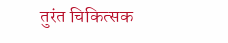तुरंत चिकित्सक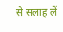से सलाह लें